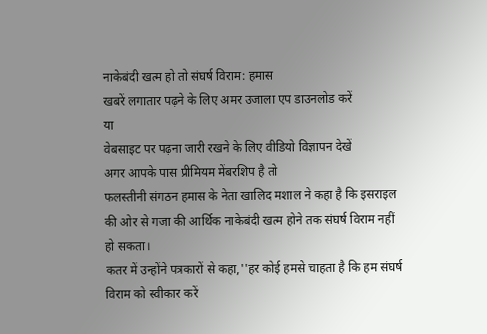नाकेबंदी खत्म हो तो संघर्ष विराम: हमास
खबरें लगातार पढ़ने के लिए अमर उजाला एप डाउनलोड करें
या
वेबसाइट पर पढ़ना जारी रखने के लिए वीडियो विज्ञापन देखें
अगर आपके पास प्रीमियम मेंबरशिप है तो
फलस्तीनी संगठन हमास के नेता खालिद मशाल ने कहा है कि इसराइल की ओर से गजा की आर्थिक नाकेबंदी खत्म होने तक संघर्ष विराम नहीं हो सकता।
कतर में उन्होंने पत्रकारों से कहा,''हर कोई हमसे चाहता है कि हम संघर्ष विराम को स्वीकार करें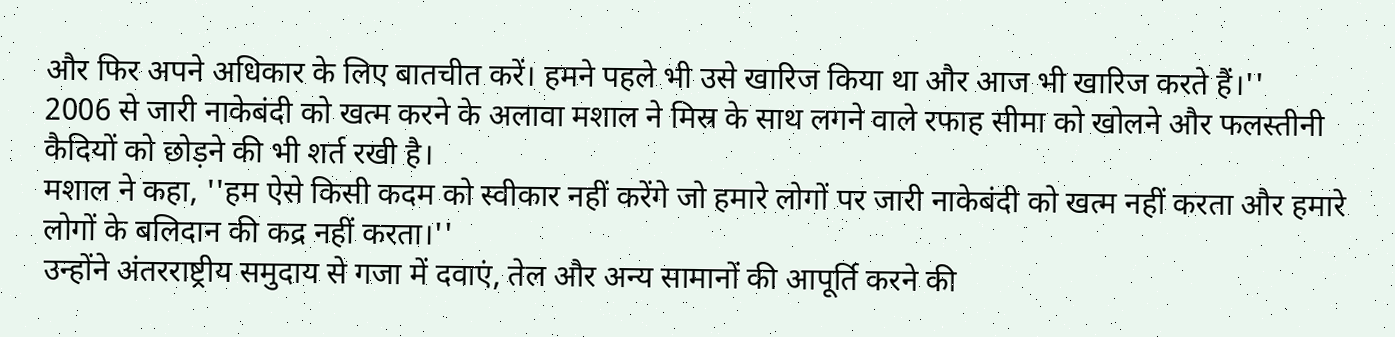और फिर अपने अधिकार के लिए बातचीत करें। हमने पहले भी उसे खारिज किया था और आज भी खारिज करते हैं।''
2006 से जारी नाकेबंदी को खत्म करने के अलावा मशाल ने मिस्र के साथ लगने वाले रफाह सीमा को खोलने और फलस्तीनी कैदियों को छोड़ने की भी शर्त रखी है।
मशाल ने कहा, ''हम ऐसे किसी कदम को स्वीकार नहीं करेंगे जो हमारे लोगों पर जारी नाकेबंदी को खत्म नहीं करता और हमारे लोगों के बलिदान की कद्र नहीं करता।''
उन्होंने अंतरराष्ट्रीय समुदाय से गजा में दवाएं, तेल और अन्य सामानों की आपूर्ति करने की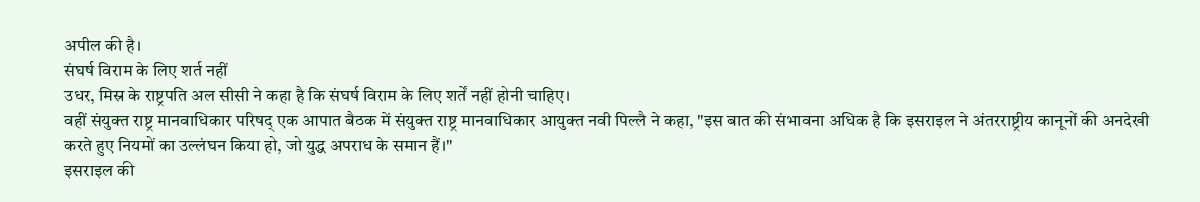अपील की है।
संघर्ष विराम के लिए शर्त नहीं
उधर, मिस्र के राष्ट्रपति अल सीसी ने कहा है कि संघर्ष विराम के लिए शर्तें नहीं होनी चाहिए।
वहीं संयुक्त राष्ट्र मानवाधिकार परिषद् एक आपात बैठक में संयुक्त राष्ट्र मानवाधिकार आयुक्त नवी पिल्लै ने कहा, "इस बात की संभावना अधिक है कि इसराइल ने अंतरराष्ट्रीय कानूनों की अनदेखी करते हुए नियमों का उल्लंघन किया हो, जो युद्ध अपराध के समान हैं।"
इसराइल की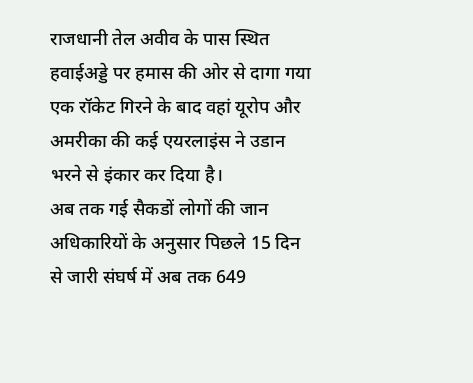राजधानी तेल अवीव के पास स्थित हवाईअड्डे पर हमास की ओर से दागा गया एक रॉकेट गिरने के बाद वहां यूरोप और अमरीका की कई एयरलाइंस ने उडान भरने से इंकार कर दिया है।
अब तक गई सैकडों लोगों की जान
अधिकारियों के अनुसार पिछले 15 दिन से जारी संघर्ष में अब तक 649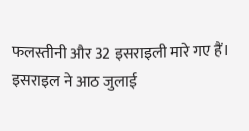फलस्तीनी और 32 इसराइली मारे गए हैं। इसराइल ने आठ जुलाई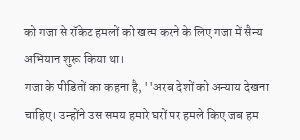को गजा से रॉकेट हमलों को खत्म करने के लिए गजा में सैन्य अभियान शुरू किया था।
गजा के पीडितों का कहना है, ''अरब देशों को अन्याय देखना चाहिए। उन्होंने उस समय हमारे घरों पर हमले किए जब हम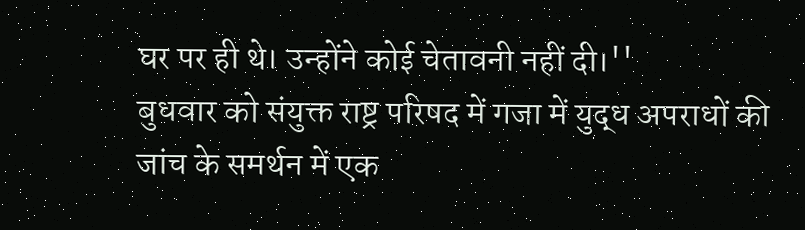घर पर ही थे। उन्होंने कोई चेतावनी नहीं दी।''
बुधवार को संयुक्त राष्ट्र परिषद में गजा में युद्ध अपराधों की जांच के समर्थन में एक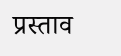प्रस्ताव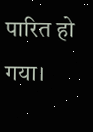पारित हो गया।